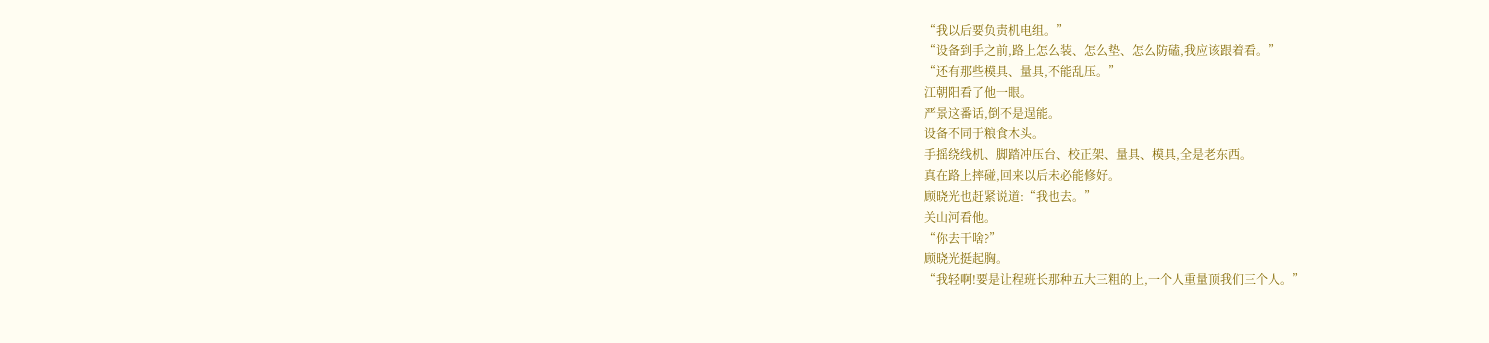“我以后要负责机电组。”
“设备到手之前,路上怎么装、怎么垫、怎么防磕,我应该跟着看。”
“还有那些模具、量具,不能乱压。”
江朝阳看了他一眼。
严景这番话,倒不是逞能。
设备不同于粮食木头。
手摇绕线机、脚踏冲压台、校正架、量具、模具,全是老东西。
真在路上摔碰,回来以后未必能修好。
顾晓光也赶紧说道:“我也去。”
关山河看他。
“你去干啥?”
顾晓光挺起胸。
“我轻啊!要是让程班长那种五大三粗的上,一个人重量顶我们三个人。”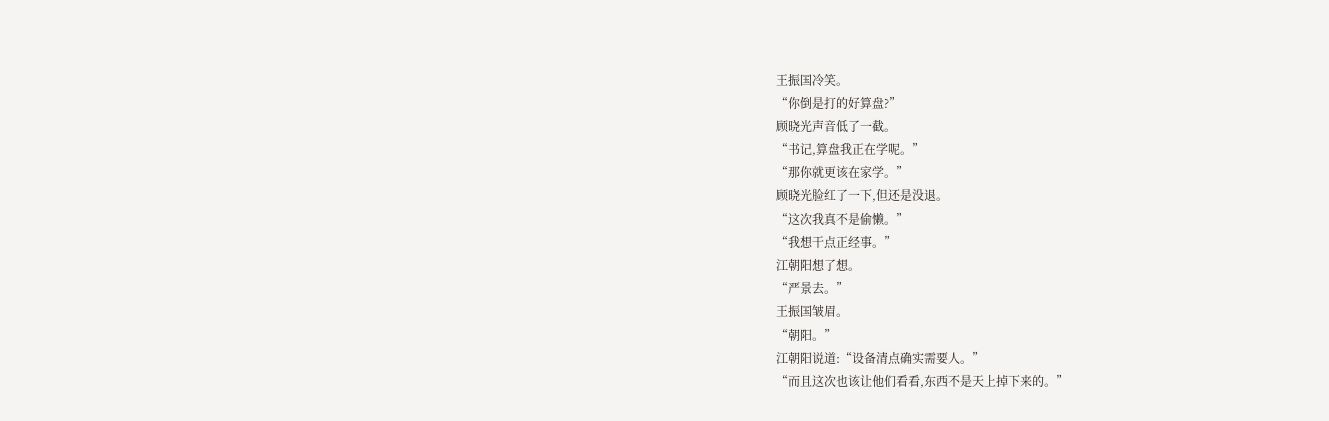王振国冷笑。
“你倒是打的好算盘?”
顾晓光声音低了一截。
“书记,算盘我正在学呢。”
“那你就更该在家学。”
顾晓光脸红了一下,但还是没退。
“这次我真不是偷懒。”
“我想干点正经事。”
江朝阳想了想。
“严景去。”
王振国皱眉。
“朝阳。”
江朝阳说道:“设备清点确实需要人。”
“而且这次也该让他们看看,东西不是天上掉下来的。”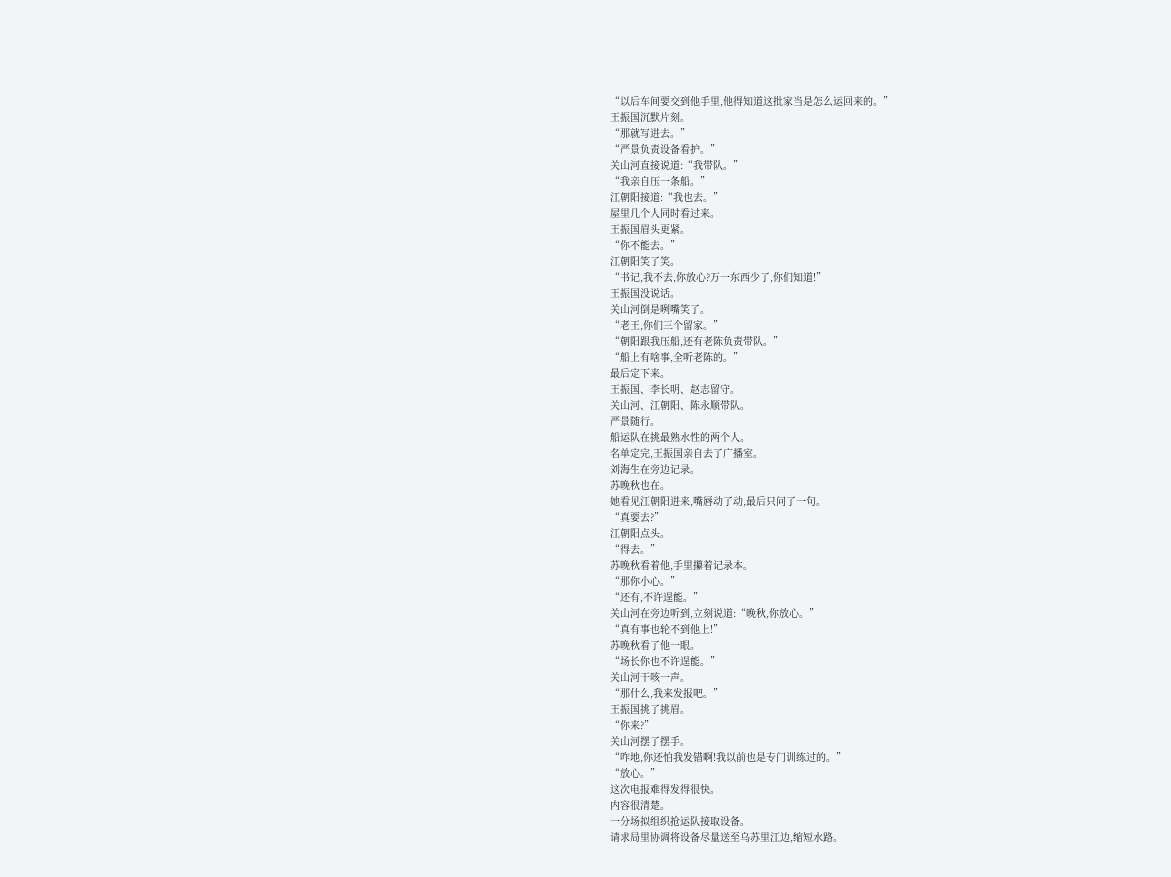“以后车间要交到他手里,他得知道这批家当是怎么运回来的。”
王振国沉默片刻。
“那就写进去。”
“严景负责设备看护。”
关山河直接说道:“我带队。”
“我亲自压一条船。”
江朝阳接道:“我也去。”
屋里几个人同时看过来。
王振国眉头更紧。
“你不能去。”
江朝阳笑了笑。
“书记,我不去,你放心?万一东西少了,你们知道!”
王振国没说话。
关山河倒是咧嘴笑了。
“老王,你们三个留家。”
“朝阳跟我压船,还有老陈负责带队。”
“船上有啥事,全听老陈的。”
最后定下来。
王振国、李长明、赵志留守。
关山河、江朝阳、陈永顺带队。
严景随行。
船运队在挑最熟水性的两个人。
名单定完,王振国亲自去了广播室。
刘海生在旁边记录。
苏晚秋也在。
她看见江朝阳进来,嘴唇动了动,最后只问了一句。
“真要去?”
江朝阳点头。
“得去。”
苏晚秋看着他,手里攥着记录本。
“那你小心。”
“还有,不许逞能。”
关山河在旁边听到,立刻说道:“晚秋,你放心。”
“真有事也轮不到他上!”
苏晚秋看了他一眼。
“场长你也不许逞能。”
关山河干咳一声。
“那什么,我来发报吧。”
王振国挑了挑眉。
“你来?”
关山河摆了摆手。
“咋地,你还怕我发错啊!我以前也是专门训练过的。”
“放心。”
这次电报难得发得很快。
内容很清楚。
一分场拟组织抢运队接取设备。
请求局里协调将设备尽量送至乌苏里江边,缩短水路。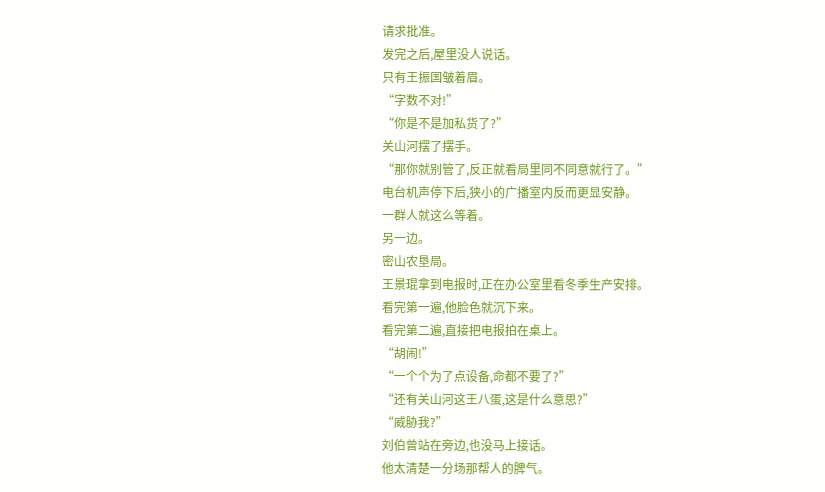请求批准。
发完之后,屋里没人说话。
只有王振国皱着眉。
“字数不对!”
“你是不是加私货了?”
关山河摆了摆手。
“那你就别管了,反正就看局里同不同意就行了。”
电台机声停下后,狭小的广播室内反而更显安静。
一群人就这么等着。
另一边。
密山农垦局。
王景琨拿到电报时,正在办公室里看冬季生产安排。
看完第一遍,他脸色就沉下来。
看完第二遍,直接把电报拍在桌上。
“胡闹!”
“一个个为了点设备,命都不要了?”
“还有关山河这王八蛋,这是什么意思?”
“威胁我?”
刘伯曾站在旁边,也没马上接话。
他太清楚一分场那帮人的脾气。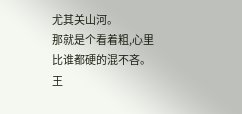尤其关山河。
那就是个看着粗,心里比谁都硬的混不吝。
王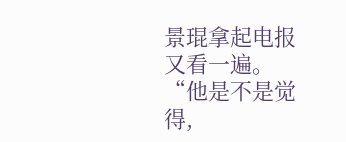景琨拿起电报又看一遍。
“他是不是觉得,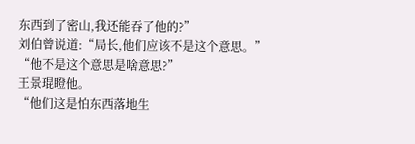东西到了密山,我还能吞了他的?”
刘伯曾说道:“局长,他们应该不是这个意思。”
“他不是这个意思是啥意思?”
王景琨瞪他。
“他们这是怕东西落地生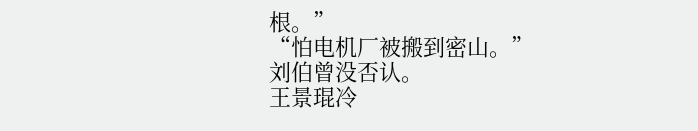根。”
“怕电机厂被搬到密山。”
刘伯曾没否认。
王景琨冷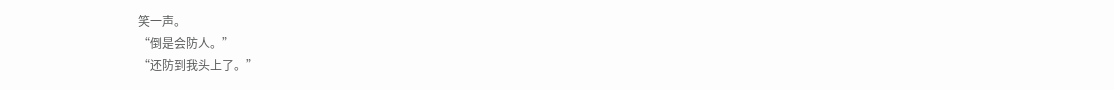笑一声。
“倒是会防人。”
“还防到我头上了。”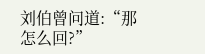刘伯曾问道:“那怎么回?”